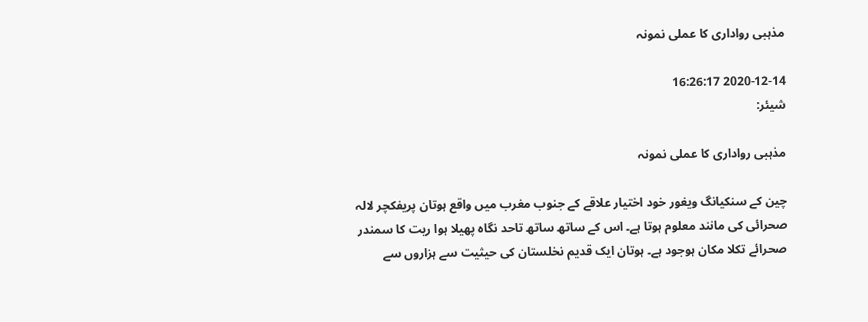مذہبی رواداری کا عملی نمونہ

2020-12-14 16:26:17
شیئر:

مذہبی رواداری کا عملی نمونہ

چین کے سنکیانگ ویغور خود اختیار علاقے کے جنوب مغرب میں واقع ہوتان پریفکچر لالہ صحرائی کی مانند معلوم ہوتا ہے۔ اس کے ساتھ ساتھ تاحد نگاہ پھیلا ہوا ریت کا سمندر صحرائے تکلا مکان ہوجود ہے۔ ہوتان ایک قدیم نخلستان کی حیثیت سے ہزاروں سے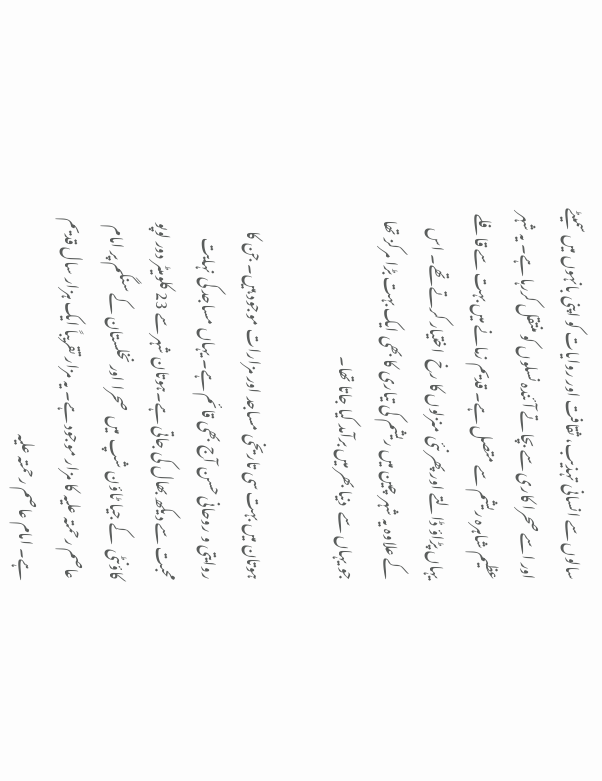سالوں سے انسانی تہذیب، ثقافت اور روایات کو اپنی بانہوں میں سمیٹے اور اسے صحرا کاری سے بچاتے آئندہ نسلوں کو منتقل کررہا ہے۔ یہ شہر عظیم شاہرہ ریشم سے متصل ہے۔ قدیم زمانے میں بہت سے قافلے یہاں پڑاؤ ڈالتے اور پھر نئی منزلوں کا رخ  اختیار کرتے تھے۔ اس کے علاوہ یہ شہر چین میں ریشم کی تیاری کا بھی ایک بہت بڑا مرکز تھا جو یہاں سے  دنیا بھر میں برآمد کیا جاتا تھا۔

ہوتان میں بہت سی تاریخی مساجد اور مزارات موجود ہیں۔ جن کا روایتی و روحانی حسن آج بھی قائم ہے۔ یہاں مساجد کی نہایت محبت سے دیکھ بھال کی جاتی ہے۔ہوتان شہر سے 23 کلومیٹر دور لوپو کاؤنٹی  کے جیا ٹاؤن شپ  میں  صحرا اور نخلستان کے سنگم پر امام عاصم رحمتہ علیہ کا مزار موجود ہے۔ یہ مزار تقریباً ایک ہزار سال قدیم ہے۔ امام عاصم رحمتہ علیہ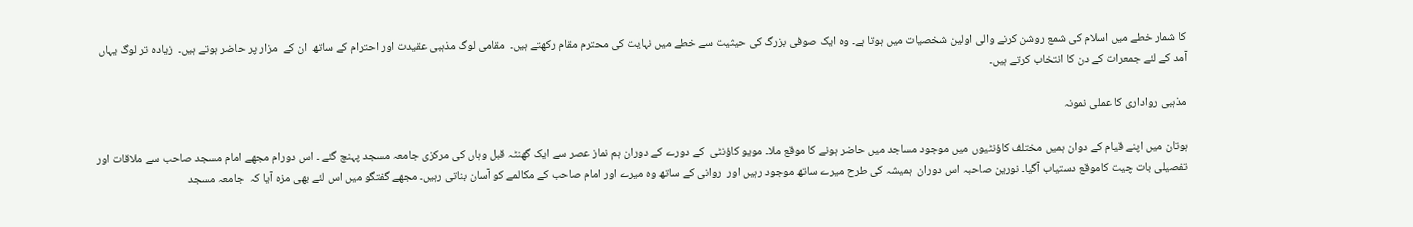کا شمار خطے میں اسلام کی شمع روشن کرنے والی اولین شخصیات میں ہوتا ہے۔ وہ ایک صوفی بزرگ کی حیثیت سے خطے میں نہایت کی محترم مقام رکھتے ہیں۔  مقامی لوگ مذہبی عقیدت اور احترام کے ساتھ  ان کے  مزار پر حاضر ہوتے ہیں۔  زیادہ تر لوگ یہاں آمد کے لئے جمعرات کے دن کا انتخاب کرتے ہیں۔

مذہبی رواداری کا عملی نمونہ

ہوتان میں اپنے قیام کے دوان ہمیں مختلف کاؤنٹیوں میں موجود مساجد میں حاضر ہونے کا موقع ملا۔ مویو کاؤنٹی  کے دورے کے دوران ہم نماز عصر سے ایک گھنٹہ قبل وہاں کی مرکزی جامعہ مسجد پہنچ گئے ۔ اس دورام مجھے امام مسجد صاحب سے ملاقات اور تفصیلی بات چیت کاموقع دستیاب آگیا۔ نورین صاحبہ اس دوران  ہمیشہ کی طرح میرے ساتھ موجود رہیں اور  روانی کے ساتھ وہ میرے اور امام صاحب کے مکالمے کو آسان بناتی رہیں۔ مجھے گفتگو میں اس لئے بھی مزہ آیا کہ  جامعہ مسجد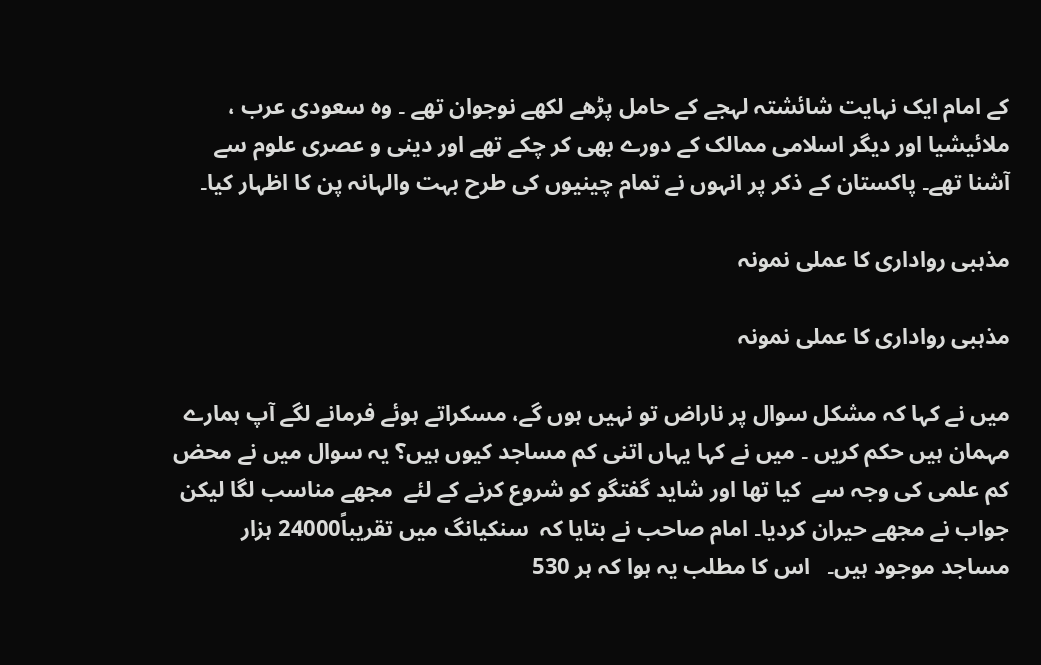کے امام ایک نہایت شائشتہ لہجے کے حامل پڑھے لکھے نوجوان تھے ۔ وہ سعودی عرب ، ملائیشیا اور دیگر اسلامی ممالک کے دورے بھی کر چکے تھے اور دینی و عصری علوم سے آشنا تھے۔ پاکستان کے ذکر پر انہوں نے تمام چینیوں کی طرح بہت والہانہ پن کا اظہار کیا۔

مذہبی رواداری کا عملی نمونہ

مذہبی رواداری کا عملی نمونہ

میں نے کہا کہ مشکل سوال پر ناراض تو نہیں ہوں گے، مسکراتے ہوئے فرمانے لگے آپ ہمارے مہمان ہیں حکم کریں ۔ میں نے کہا یہاں اتنی کم مساجد کیوں ہیں؟ یہ سوال میں نے محض کم علمی کی وجہ سے  کیا تھا اور شاید گفتگو کو شروع کرنے کے لئے  مجھے مناسب لگا لیکن جواب نے مجھے حیران کردیا۔ امام صاحب نے بتایا کہ  سنکیانگ میں تقریباً24000 ہزار مساجد موجود ہیں۔   اس کا مطلب یہ ہوا کہ ہر 530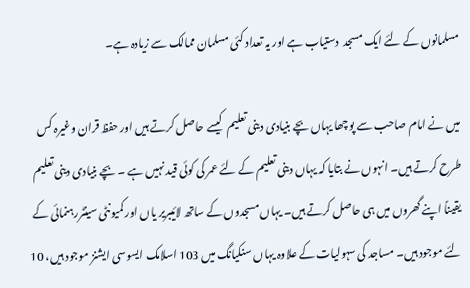مسلمانوں کے لئے ایک مسجد  دستیاب ہے اور یہ تعداد کئی مسلمان ممالک سے زیادہ ہے۔

میں نے امام صاحب سے پوچھا یہاں بچے بنیادی دینی تعلیم  کیسے حاصل کرتے ہیں اور حفظ قران وغیرہ کس طرح کرتے ہیں۔ انہوں نے بتایا کہ یہاں دینی تعلیم کے لئے عمر کی کوئی قید نہیں ہے ۔ بچے بنیادی دینی تعلیم یقیناً اپنے گھروں میں ہی حاصل کرتے ہیں۔ یہاں مسجدوں کے ساتھ لائیبریر یاں اور کمیونٹی سینٹررہنمائی کے لئے موجود ہیں۔ مساجد کی سہولیات کے علاوہ یہاں سنکیانگ میں 103 اسلامک ایسوسی ایشنز موجود ہیں، 10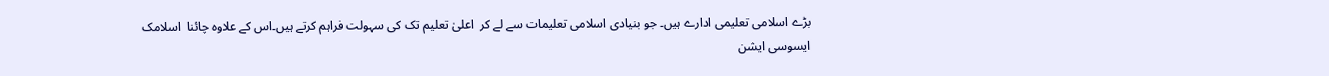بڑے اسلامی تعلیمی ادارے ہیں۔ جو بنیادی اسلامی تعلیمات سے لے کر  اعلیٰ تعلیم تک کی سہولت فراہم کرتے ہیں۔اس کے علاوہ چائنا  اسلامک ایسوسی ایشن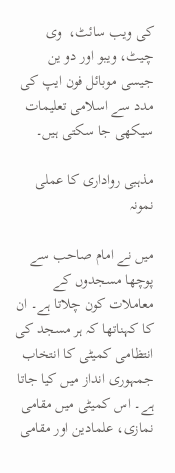کی ویب سائٹ،  وی چیٹ، ویبو اور دو ین  جیسی موبائل فون ایپ کی مدد سے اسلامی تعلیمات سیکھی جا سکتی ہیں۔

مذہبی رواداری کا عملی نمونہ

میں نے امام صاحب سے پوچھا مسجدوں کے معاملات کون چلاتا ہے۔ ان کا کہناتھا کہ ہر مسجد کی انتظامی کمیٹی کا انتخاب جمہوری انداز میں کیا جاتا ہے۔ اس کمیٹی میں مقامی نمازی، علمادین اور مقامی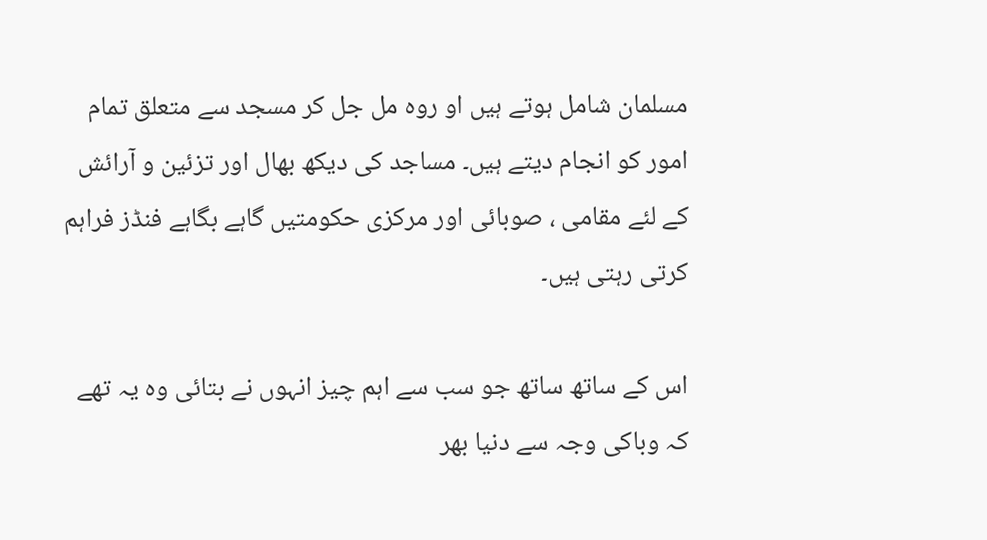مسلمان شامل ہوتے ہیں او روہ مل جل کر مسجد سے متعلق تمام امور کو انجام دیتے ہیں۔ مساجد کی دیکھ بھال اور تزئین و آرائش کے لئے مقامی ، صوبائی اور مرکزی حکومتیں گاہے بگاہے فنڈز فراہم کرتی رہتی ہیں۔

اس کے ساتھ ساتھ جو سب سے اہم چیز انہوں نے بتائی وہ یہ تھے کہ وباکی وجہ سے دنیا بھر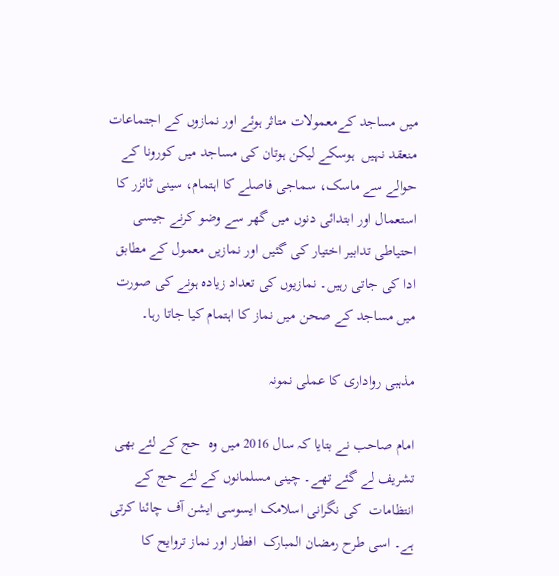میں مساجد کےمعمولات متاثر ہوئے اور نمازوں کے اجتماعات منعقد نہیں  ہوسکے لیکن ہوتان کی مساجد میں کورونا کے حوالے سے ماسک، سماجی فاصلے کا اہتمام، سینی ٹائزر کا استعمال اور ابتدائی دنوں میں گھر سے وضو کرنے جیسی احتیاطی تدابیر اختیار کی گئیں اور نمازیں معمول کے مطابق ادا کی جاتی رہیں۔ نمازیوں کی تعداد زیادہ ہونے کی صورت میں مساجد کے صحن میں نماز کا اہتمام کیا جاتا رہا۔

مذہبی رواداری کا عملی نمونہ

امام صاحب نے بتایا کہ سال 2016 میں وہ  حج کے لئے بھی تشریف لے گئے تھے۔ چینی مسلمانوں کے لئے حج کے انتظامات  کی نگرانی اسلامک ایسوسی ایشن آف چائنا کرتی ہے۔ اسی طرح رمضان المبارک  افطار اور نماز تروایح کا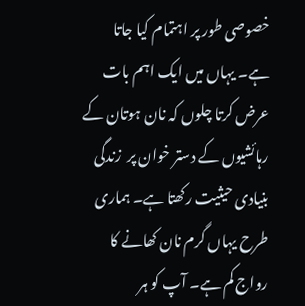خصوصی طور پر اہتمام کیا جاتا ہے۔ یہاں میں ایک اہم بات عرض کرتا چلوں کہ نان ہوتان کے رہائشیوں کے دستر خوان پر  زندگی  بنیادی حیثیت رکھتا ہے۔ ہماری طرح یہاں گرم نان کھانے کا رواج کم ہے۔ آپ کو ہر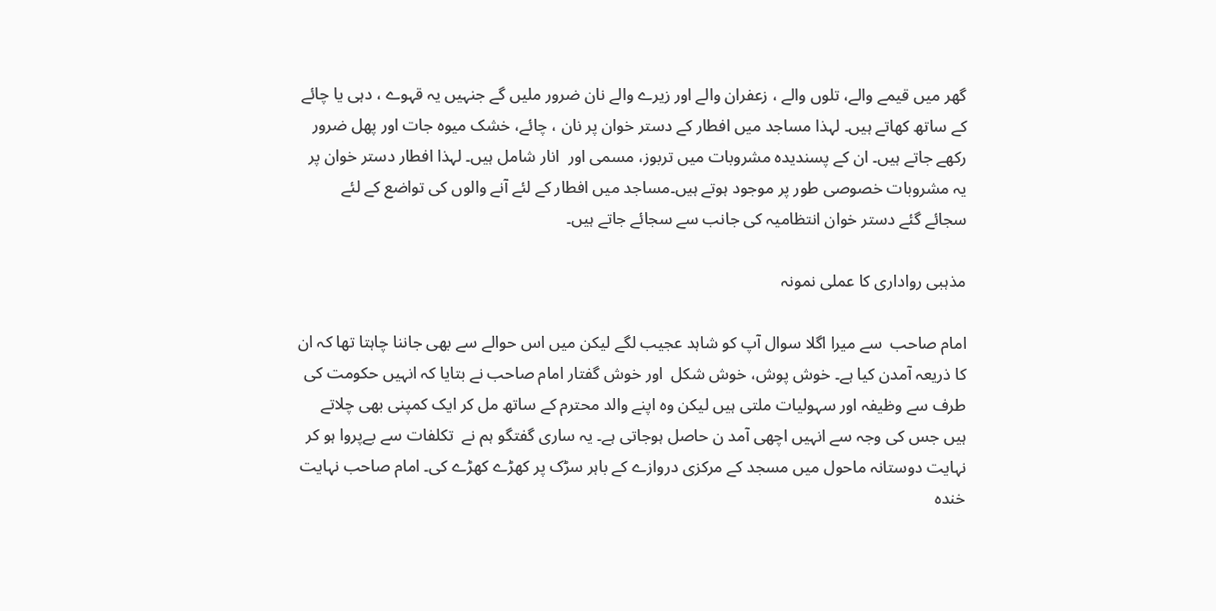گھر میں قیمے والے، تلوں والے ، زعفران والے اور زیرے والے نان ضرور ملیں گے جنہیں یہ قہوے ، دہی یا چائے کے ساتھ کھاتے ہیں۔ لہذا مساجد میں افطار کے دستر خوان پر نان ، چائے، خشک میوہ جات اور پھل ضرور رکھے جاتے ہیں۔ ان کے پسندیدہ مشروبات میں تربوز، مسمی اور  انار شامل ہیں۔ لہذا افطار دستر خوان پر یہ مشروبات خصوصی طور پر موجود ہوتے ہیں۔مساجد میں افطار کے لئے آنے والوں کی تواضع کے لئے سجائے گئے دستر خوان انتظامیہ کی جانب سے سجائے جاتے ہیں۔

مذہبی رواداری کا عملی نمونہ

امام صاحب  سے میرا اگلا سوال آپ کو شاہد عجیب لگے لیکن میں اس حوالے سے بھی جاننا چاہتا تھا کہ ان کا ذریعہ آمدن کیا ہے۔ خوش پوش، خوش شکل  اور خوش گفتار امام صاحب نے بتایا کہ انہیں حکومت کی طرف سے وظیفہ اور سہولیات ملتی ہیں لیکن وہ اپنے والد محترم کے ساتھ مل کر ایک کمپنی بھی چلاتے ہیں جس کی وجہ سے انہیں اچھی آمد ن حاصل ہوجاتی ہے۔ یہ ساری گفتگو ہم نے  تکلفات سے بےپروا ہو کر نہایت دوستانہ ماحول میں مسجد کے مرکزی دروازے کے باہر سڑک پر کھڑے کھڑے کی۔ امام صاحب نہایت خندہ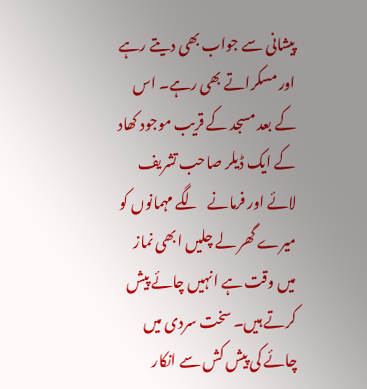پیشانی سے جواب بھی دیتے رہے اور مسکراتے بھی رہے۔ اس کے بعد مسجد کے قریب موجود کھاد کے ایک ڈیلر صاحب تشریف لائے اور فرمانے   لگے مہمانوں کو میرے گھر لے چلیں ابھی نماز میں وقت ہے انہیں چائے پیش کرتے ہیں۔ سخت سردی میں چائے کی پیش کش سے انکار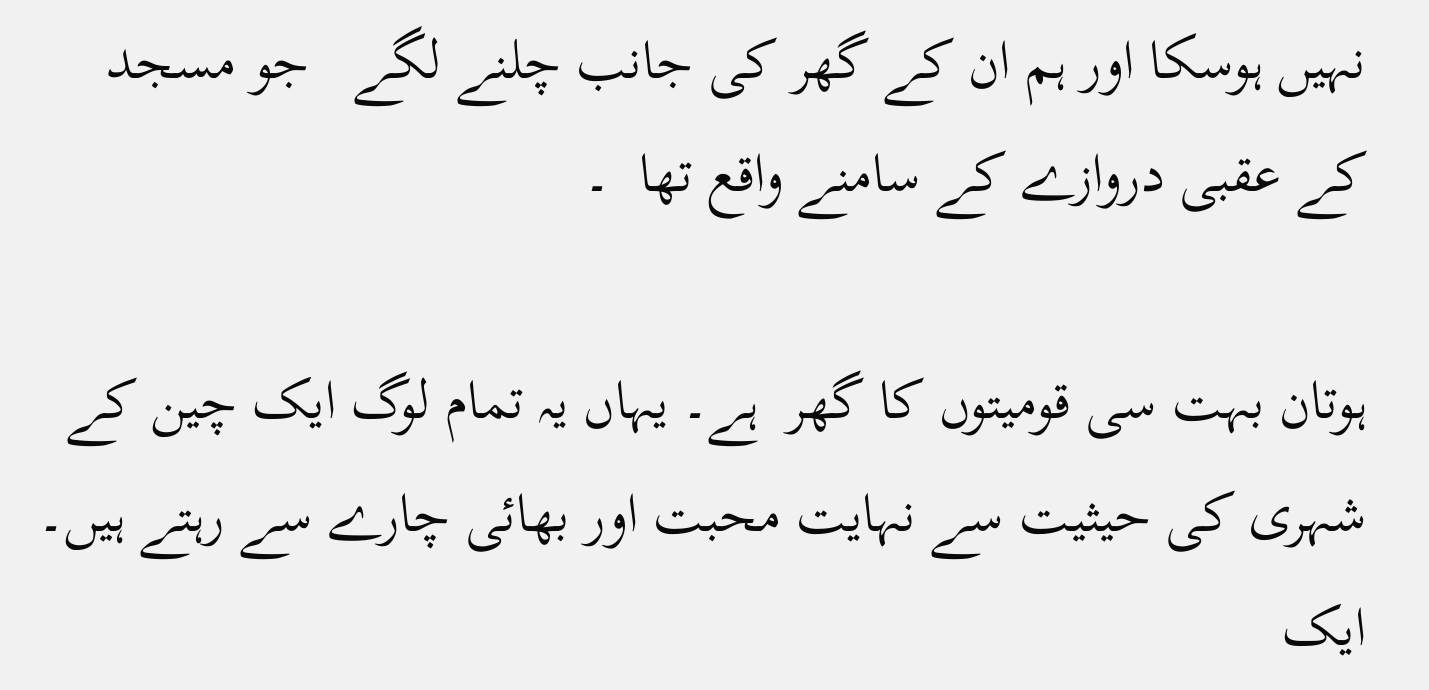نہیں ہوسکا اور ہم ان کے گھر کی جانب چلنے لگے   جو مسجد کے عقبی دروازے کے سامنے واقع تھا  ۔

ہوتان بہت سی قومیتوں کا گھر  ہے۔ یہاں یہ تمام لوگ ایک چین کے شہری کی حیثیت سے نہایت محبت اور بھائی چارے سے رہتے ہیں۔ ایک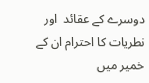دوسرے کے عقائد  اور نطریات کا احترام ان کے خمیر میں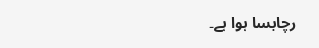رچابسا ہوا ہے۔